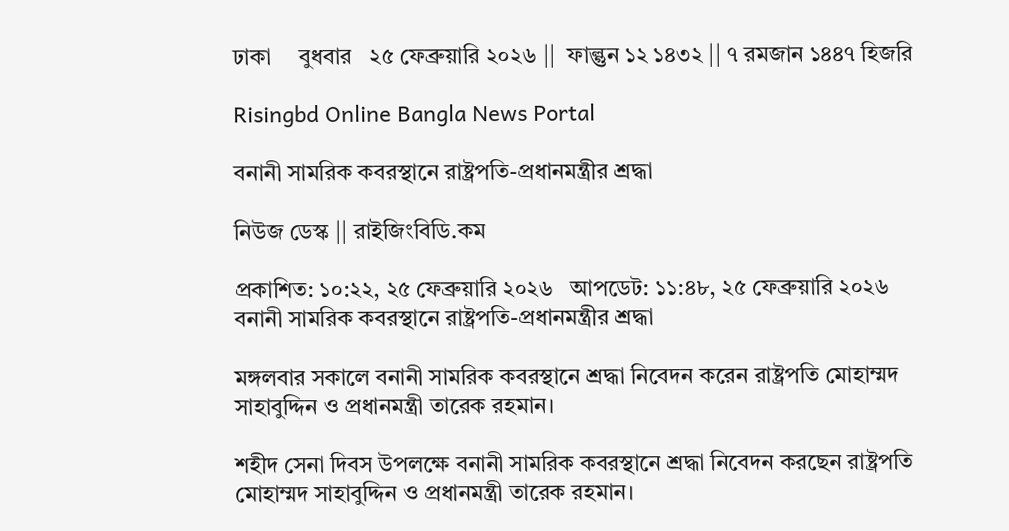ঢাকা     বুধবার   ২৫ ফেব্রুয়ারি ২০২৬ ||  ফাল্গুন ১২ ১৪৩২ || ৭ রমজান ১৪৪৭ হিজরি

Risingbd Online Bangla News Portal

বনানী সামরিক কবরস্থানে রাষ্ট্রপতি-প্রধানমন্ত্রীর শ্রদ্ধা

নিউজ ডেস্ক || রাইজিংবিডি.কম

প্রকাশিত: ১০:২২, ২৫ ফেব্রুয়ারি ২০২৬   আপডেট: ১১:৪৮, ২৫ ফেব্রুয়ারি ২০২৬
বনানী সামরিক কবরস্থানে রাষ্ট্রপতি-প্রধানমন্ত্রীর শ্রদ্ধা

মঙ্গলবার সকালে বনানী সামরিক কবরস্থানে শ্রদ্ধা নিবেদন করেন রাষ্ট্রপতি মোহাম্মদ সাহাবুদ্দিন ও প্রধানমন্ত্রী তারেক রহমান।

শহীদ সেনা দিবস উপলক্ষে বনানী সামরিক কবরস্থানে শ্রদ্ধা নিবেদন করছেন রাষ্ট্রপতি মোহাম্মদ সাহাবুদ্দিন ও প্রধানমন্ত্রী তারেক রহমান।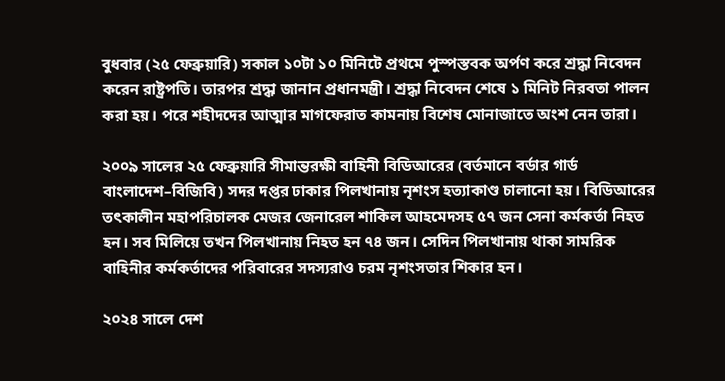বুধবার (২৫ ফেব্রুয়ারি) সকাল ১০টা ১০ মিনিটে প্রথমে পুস্পস্তবক অর্পণ করে শ্রদ্ধা নিবেদন করেন রাষ্ট্রপতি। তারপর শ্রদ্ধা জানান প্রধানমন্ত্রী। শ্রদ্ধা নিবেদন শেষে ১ মিনিট নিরবতা পালন করা হয়। পরে শহীদদের আত্মার মাগফেরাত কামনায় বিশেষ মোনাজাতে অংশ নেন তারা।

২০০৯ সালের ২৫ ফেব্রুয়ারি সীমান্তরক্ষী বাহিনী বিডিআরের (বর্তমানে বর্ডার গার্ড বাংলাদেশ–বিজিবি) সদর দপ্তর ঢাকার পিলখানায় নৃশংস হত্যাকাণ্ড চালানো হয়। বিডিআরের তৎকালীন মহাপরিচালক মেজর জেনারেল শাকিল আহমেদসহ ৫৭ জন সেনা কর্মকর্তা নিহত হন। সব মিলিয়ে তখন পিলখানায় নিহত হন ৭৪ জন। সেদিন পিলখানায় থাকা সামরিক বাহিনীর কর্মকর্তাদের পরিবারের সদস্যরাও চরম নৃশংসতার শিকার হন।

২০২৪ সালে দেশ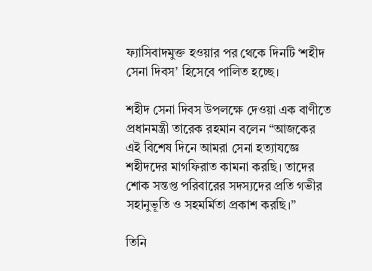ফ্যাসিবাদমুক্ত হওয়ার পর থেকে দিনটি ‘শহীদ সেনা দিবস’ হিসেবে পালিত হচ্ছে।

শহীদ সেনা দিবস উপলক্ষে দেওয়া এক বাণীতে প্রধানমন্ত্রী তারেক রহমান বলেন “আজকের এই বিশেষ দিনে আমরা সেনা হত্যাযজ্ঞে শহীদদের মাগফিরাত কামনা করছি। তাদের শোক সন্তপ্ত পরিবারের সদস্যদের প্রতি গভীর সহানুভূতি ও সহমর্মিতা প্রকাশ করছি।”

তিনি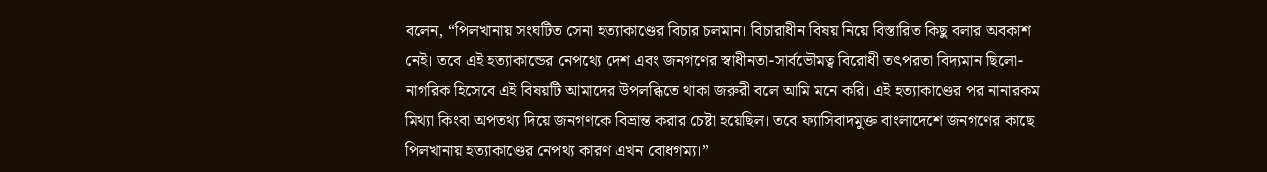বলেন, “পিলখানায় সংঘটিত সেনা হত্যাকাণ্ডের বিচার চলমান। বিচারাধীন বিষয় নিয়ে বিস্তারিত কিছু বলার অবকাশ নেই। তবে এই হত্যাকান্ডের নেপথ্যে দেশ এবং জনগণের স্বাধীনতা-সার্বভৌমত্ব বিরোধী তৎপরতা বিদ্যমান ছিলো-নাগরিক হিসেবে এই বিষয়টি আমাদের উপলব্ধিতে থাকা জরুরী বলে আমি মনে করি। এই হত্যাকাণ্ডের পর নানারকম মিথ্যা কিংবা অপতথ্য দিয়ে জনগণকে বিভ্রান্ত করার চেষ্টা হয়েছিল। তবে ফ্যাসিবাদমুক্ত বাংলাদেশে জনগণের কাছে পিলখানায় হত্যাকাণ্ডের নেপথ্য কারণ এখন বোধগম্য।”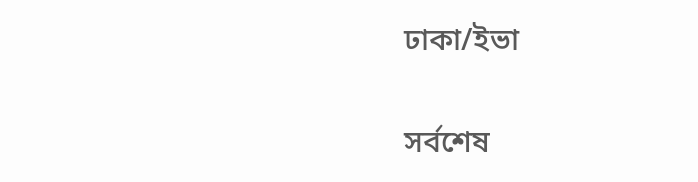ঢাকা/ইভা

সর্বশেষ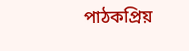পাঠকপ্রিয়